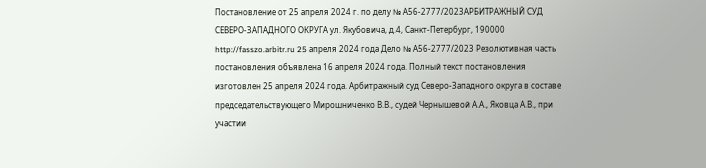Постановление от 25 апреля 2024 г. по делу № А56-2777/2023АРБИТРАЖНЫЙ СУД СЕВЕРО-ЗАПАДНОГО ОКРУГА ул. Якубовича, д.4, Санкт-Петербург, 190000 http://fasszo.arbitr.ru 25 апреля 2024 года Дело № А56-2777/2023 Резолютивная часть постановления объявлена 16 апреля 2024 года. Полный текст постановления изготовлен 25 апреля 2024 года. Арбитражный суд Северо-Западного округа в составе председательствующего Мирошниченко В.В., судей Чернышевой А.А., Яковца А.В., при участии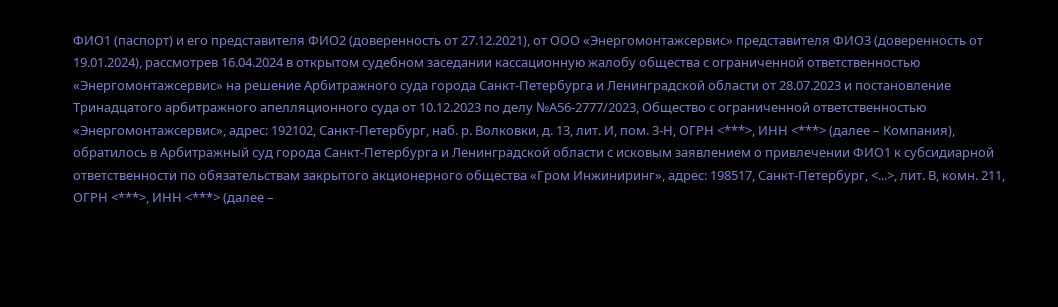ФИО1 (паспорт) и его представителя ФИО2 (доверенность от 27.12.2021), от ООО «Энергомонтажсервис» представителя ФИО3 (доверенность от 19.01.2024), рассмотрев 16.04.2024 в открытом судебном заседании кассационную жалобу общества с ограниченной ответственностью «Энергомонтажсервис» на решение Арбитражного суда города Санкт-Петербурга и Ленинградской области от 28.07.2023 и постановление Тринадцатого арбитражного апелляционного суда от 10.12.2023 по делу №А56-2777/2023, Общество с ограниченной ответственностью «Энергомонтажсервис», адрес: 192102, Санкт-Петербург, наб. р. Волковки, д. 13, лит. И, пом. 3-Н, ОГРН <***>, ИНН <***> (далее – Компания), обратилось в Арбитражный суд города Санкт-Петербурга и Ленинградской области с исковым заявлением о привлечении ФИО1 к субсидиарной ответственности по обязательствам закрытого акционерного общества «Гром Инжиниринг», адрес: 198517, Санкт-Петербург, <...>, лит. В, комн. 211, ОГРН <***>, ИНН <***> (далее –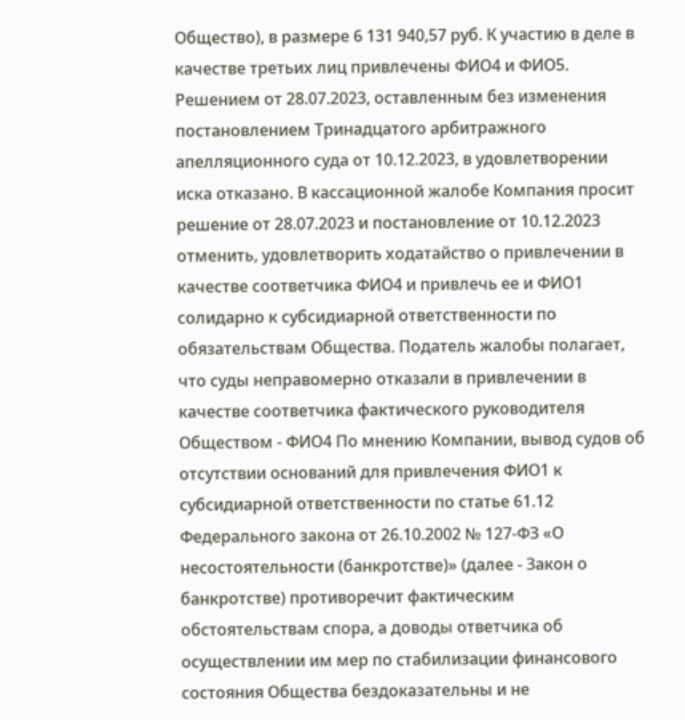Общество), в размере 6 131 940,57 руб. К участию в деле в качестве третьих лиц привлечены ФИО4 и ФИО5. Решением от 28.07.2023, оставленным без изменения постановлением Тринадцатого арбитражного апелляционного суда от 10.12.2023, в удовлетворении иска отказано. В кассационной жалобе Компания просит решение от 28.07.2023 и постановление от 10.12.2023 отменить, удовлетворить ходатайство о привлечении в качестве соответчика ФИО4 и привлечь ее и ФИО1 солидарно к субсидиарной ответственности по обязательствам Общества. Податель жалобы полагает, что суды неправомерно отказали в привлечении в качестве соответчика фактического руководителя Обществом - ФИО4 По мнению Компании, вывод судов об отсутствии оснований для привлечения ФИО1 к субсидиарной ответственности по статье 61.12 Федерального закона от 26.10.2002 № 127-ФЗ «О несостоятельности (банкротстве)» (далее - Закон о банкротстве) противоречит фактическим обстоятельствам спора, а доводы ответчика об осуществлении им мер по стабилизации финансового состояния Общества бездоказательны и не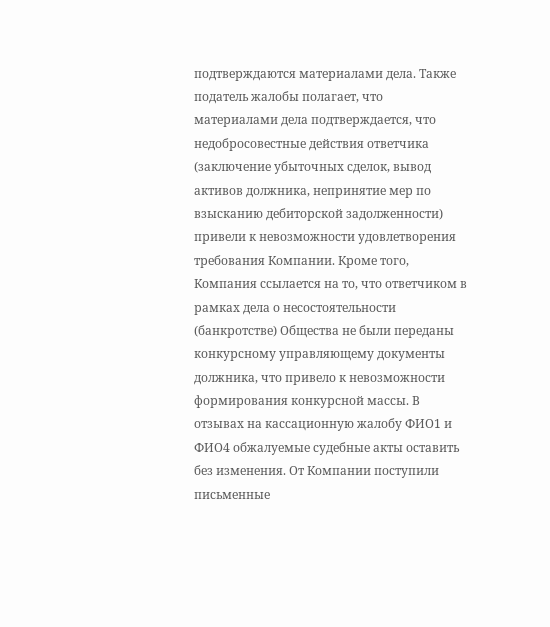подтверждаются материалами дела. Также податель жалобы полагает, что материалами дела подтверждается, что недобросовестные действия ответчика (заключение убыточных сделок, вывод активов должника, непринятие мер по взысканию дебиторской задолженности) привели к невозможности удовлетворения требования Компании. Кроме того, Компания ссылается на то, что ответчиком в рамках дела о несостоятельности (банкротстве) Общества не были переданы конкурсному управляющему документы должника, что привело к невозможности формирования конкурсной массы. В отзывах на кассационную жалобу ФИО1 и ФИО4 обжалуемые судебные акты оставить без изменения. От Компании поступили письменные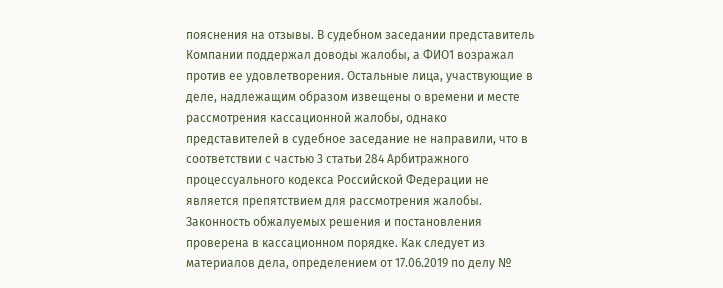пояснения на отзывы. В судебном заседании представитель Компании поддержал доводы жалобы, а ФИО1 возражал против ее удовлетворения. Остальные лица, участвующие в деле, надлежащим образом извещены о времени и месте рассмотрения кассационной жалобы, однако представителей в судебное заседание не направили, что в соответствии с частью 3 статьи 284 Арбитражного процессуального кодекса Российской Федерации не является препятствием для рассмотрения жалобы. Законность обжалуемых решения и постановления проверена в кассационном порядке. Как следует из материалов дела, определением от 17.06.2019 по делу №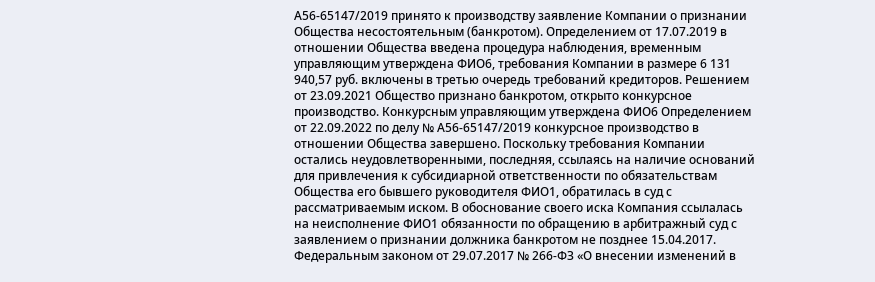А56-65147/2019 принято к производству заявление Компании о признании Общества несостоятельным (банкротом). Определением от 17.07.2019 в отношении Общества введена процедура наблюдения, временным управляющим утверждена ФИО6, требования Компании в размере 6 131 940,57 руб. включены в третью очередь требований кредиторов. Решением от 23.09.2021 Общество признано банкротом, открыто конкурсное производство. Конкурсным управляющим утверждена ФИО6 Определением от 22.09.2022 по делу № А56-65147/2019 конкурсное производство в отношении Общества завершено. Поскольку требования Компании остались неудовлетворенными, последняя, ссылаясь на наличие оснований для привлечения к субсидиарной ответственности по обязательствам Общества его бывшего руководителя ФИО1, обратилась в суд с рассматриваемым иском. В обоснование своего иска Компания ссылалась на неисполнение ФИО1 обязанности по обращению в арбитражный суд с заявлением о признании должника банкротом не позднее 15.04.2017. Федеральным законом от 29.07.2017 № 266-ФЗ «О внесении изменений в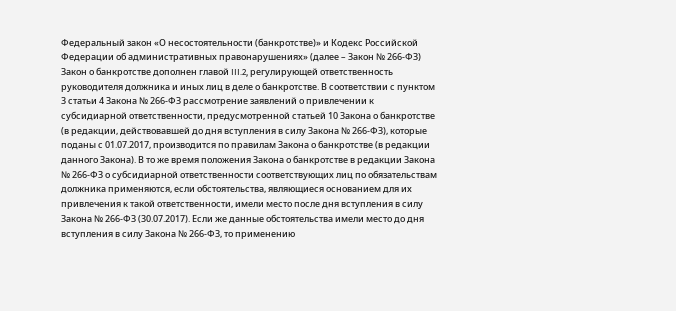Федеральный закон «О несостоятельности (банкротстве)» и Кодекс Российской Федерации об административных правонарушениях» (далее – Закон № 266-ФЗ) Закон о банкротстве дополнен главой III.2, регулирующей ответственность руководителя должника и иных лиц в деле о банкротстве. В соответствии с пунктом 3 статьи 4 Закона № 266-ФЗ рассмотрение заявлений о привлечении к субсидиарной ответственности, предусмотренной статьей 10 Закона о банкротстве (в редакции, действовавшей до дня вступления в силу Закона № 266-ФЗ), которые поданы с 01.07.2017, производится по правилам Закона о банкротстве (в редакции данного Закона). В то же время положения Закона о банкротстве в редакции Закона № 266-ФЗ о субсидиарной ответственности соответствующих лиц по обязательствам должника применяются, если обстоятельства, являющиеся основанием для их привлечения к такой ответственности, имели место после дня вступления в силу Закона № 266-ФЗ (30.07.2017). Если же данные обстоятельства имели место до дня вступления в силу Закона № 266-ФЗ, то применению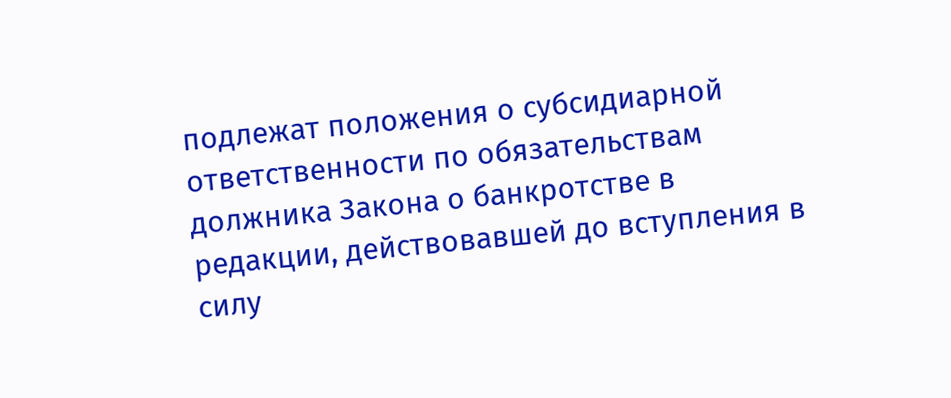подлежат положения о субсидиарной ответственности по обязательствам должника Закона о банкротстве в редакции, действовавшей до вступления в силу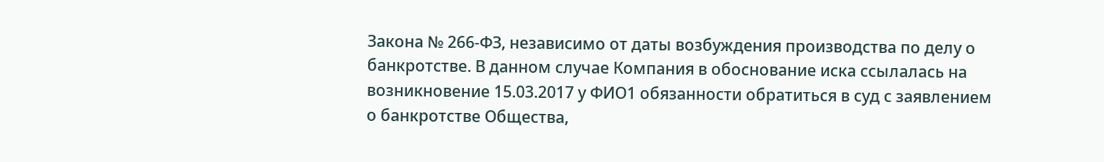Закона № 266-ФЗ, независимо от даты возбуждения производства по делу о банкротстве. В данном случае Компания в обоснование иска ссылалась на возникновение 15.03.2017 у ФИО1 обязанности обратиться в суд с заявлением о банкротстве Общества,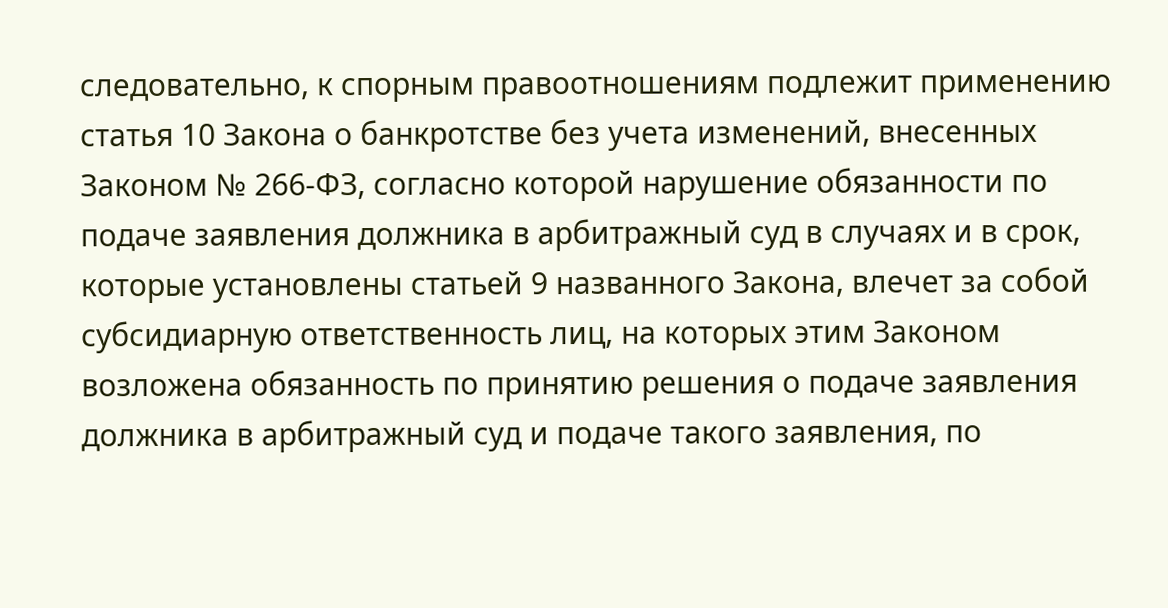следовательно, к спорным правоотношениям подлежит применению статья 10 Закона о банкротстве без учета изменений, внесенных Законом № 266-ФЗ, согласно которой нарушение обязанности по подаче заявления должника в арбитражный суд в случаях и в срок, которые установлены статьей 9 названного Закона, влечет за собой субсидиарную ответственность лиц, на которых этим Законом возложена обязанность по принятию решения о подаче заявления должника в арбитражный суд и подаче такого заявления, по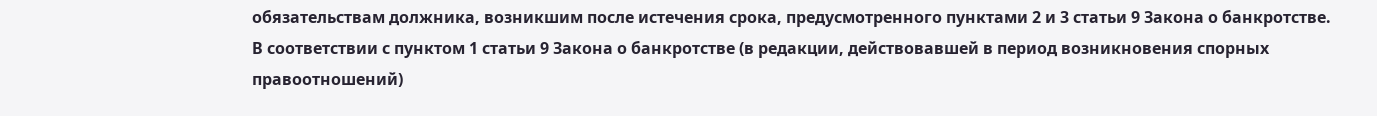обязательствам должника, возникшим после истечения срока, предусмотренного пунктами 2 и 3 статьи 9 Закона о банкротстве. В соответствии с пунктом 1 статьи 9 Закона о банкротстве (в редакции, действовавшей в период возникновения спорных правоотношений)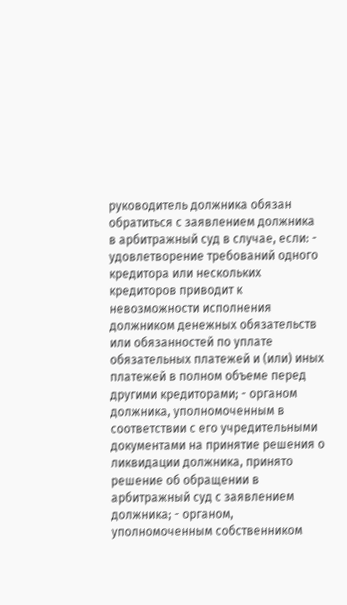руководитель должника обязан обратиться с заявлением должника в арбитражный суд в случае, если: - удовлетворение требований одного кредитора или нескольких кредиторов приводит к невозможности исполнения должником денежных обязательств или обязанностей по уплате обязательных платежей и (или) иных платежей в полном объеме перед другими кредиторами; - органом должника, уполномоченным в соответствии с его учредительными документами на принятие решения о ликвидации должника, принято решение об обращении в арбитражный суд с заявлением должника; - органом, уполномоченным собственником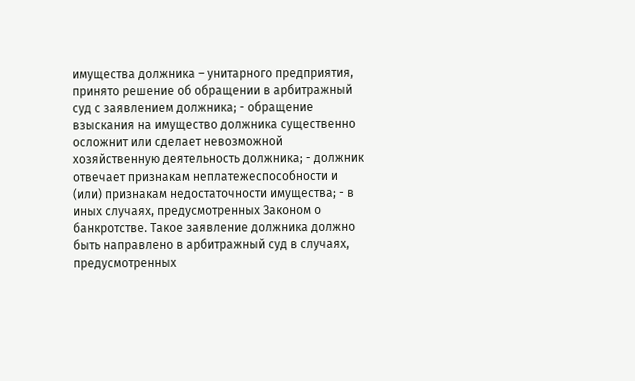имущества должника – унитарного предприятия, принято решение об обращении в арбитражный суд с заявлением должника; - обращение взыскания на имущество должника существенно осложнит или сделает невозможной хозяйственную деятельность должника; - должник отвечает признакам неплатежеспособности и (или) признакам недостаточности имущества; - в иных случаях, предусмотренных Законом о банкротстве. Такое заявление должника должно быть направлено в арбитражный суд в случаях, предусмотренных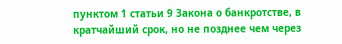пунктом 1 статьи 9 Закона о банкротстве, в кратчайший срок, но не позднее чем через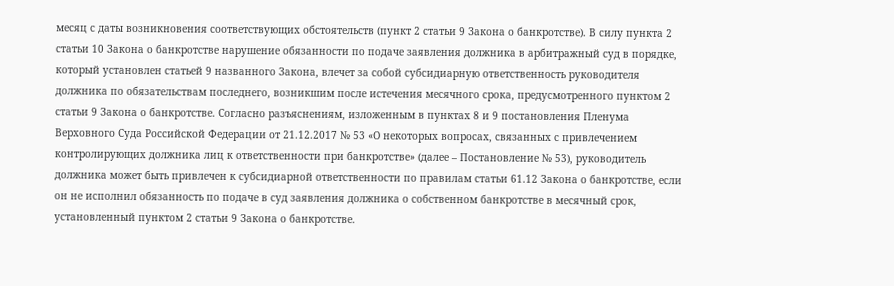месяц с даты возникновения соответствующих обстоятельств (пункт 2 статьи 9 Закона о банкротстве). В силу пункта 2 статьи 10 Закона о банкротстве нарушение обязанности по подаче заявления должника в арбитражный суд в порядке, который установлен статьей 9 названного Закона, влечет за собой субсидиарную ответственность руководителя должника по обязательствам последнего, возникшим после истечения месячного срока, предусмотренного пунктом 2 статьи 9 Закона о банкротстве. Согласно разъяснениям, изложенным в пунктах 8 и 9 постановления Пленума Верховного Суда Российской Федерации от 21.12.2017 № 53 «О некоторых вопросах, связанных с привлечением контролирующих должника лиц к ответственности при банкротстве» (далее – Постановление № 53), руководитель должника может быть привлечен к субсидиарной ответственности по правилам статьи 61.12 Закона о банкротстве, если он не исполнил обязанность по подаче в суд заявления должника о собственном банкротстве в месячный срок, установленный пунктом 2 статьи 9 Закона о банкротстве.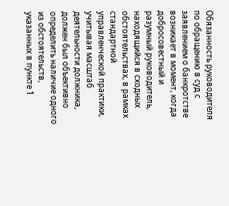Обязанность руководителя по обращению в суд с заявлением о банкротстве возникает в момент, когда добросовестный и разумный руководитель, находящийся в сходных обстоятельствах, в рамках стандартной управленческой практики, учитывая масштаб деятельности должника, должен был объективно определить наличие одного из обстоятельств, указанных в пункте 1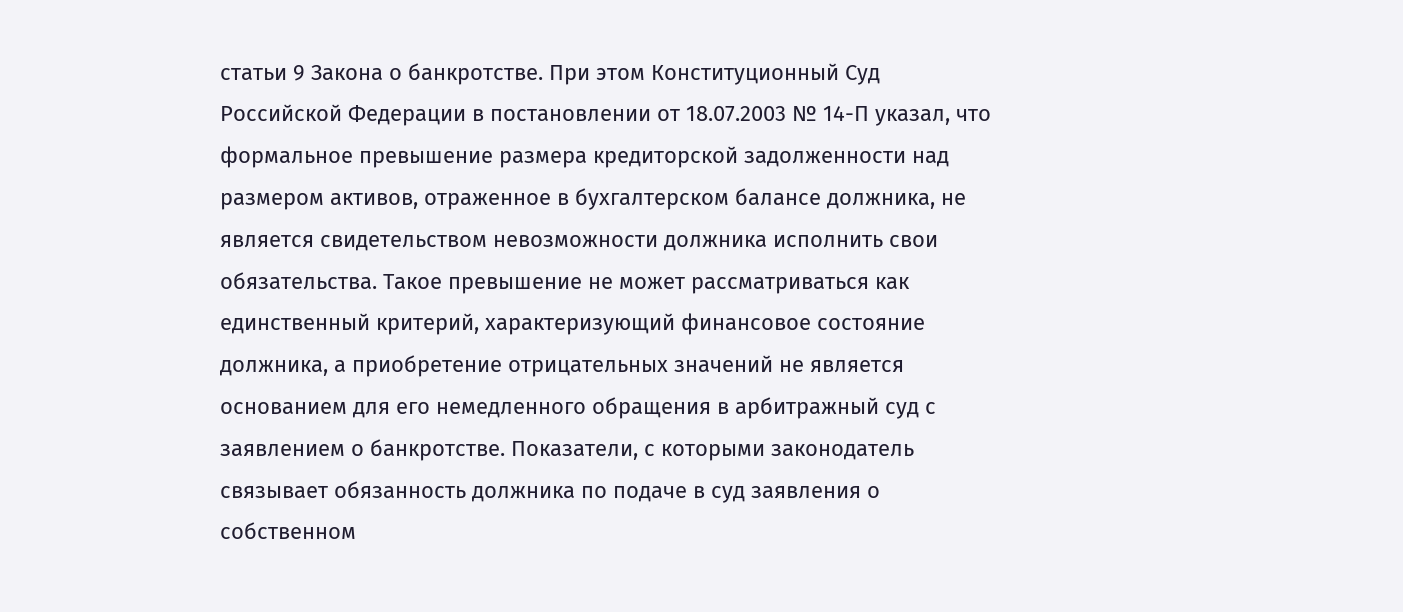статьи 9 Закона о банкротстве. При этом Конституционный Суд Российской Федерации в постановлении от 18.07.2003 № 14-П указал, что формальное превышение размера кредиторской задолженности над размером активов, отраженное в бухгалтерском балансе должника, не является свидетельством невозможности должника исполнить свои обязательства. Такое превышение не может рассматриваться как единственный критерий, характеризующий финансовое состояние должника, а приобретение отрицательных значений не является основанием для его немедленного обращения в арбитражный суд с заявлением о банкротстве. Показатели, с которыми законодатель связывает обязанность должника по подаче в суд заявления о собственном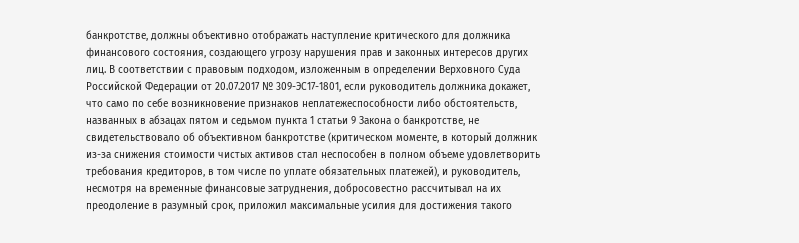банкротстве, должны объективно отображать наступление критического для должника финансового состояния, создающего угрозу нарушения прав и законных интересов других лиц. В соответствии с правовым подходом, изложенным в определении Верховного Суда Российской Федерации от 20.07.2017 № 309-ЭС17-1801, если руководитель должника докажет, что само по себе возникновение признаков неплатежеспособности либо обстоятельств, названных в абзацах пятом и седьмом пункта 1 статьи 9 Закона о банкротстве, не свидетельствовало об объективном банкротстве (критическом моменте, в который должник из-за снижения стоимости чистых активов стал неспособен в полном объеме удовлетворить требования кредиторов, в том числе по уплате обязательных платежей), и руководитель, несмотря на временные финансовые затруднения, добросовестно рассчитывал на их преодоление в разумный срок, приложил максимальные усилия для достижения такого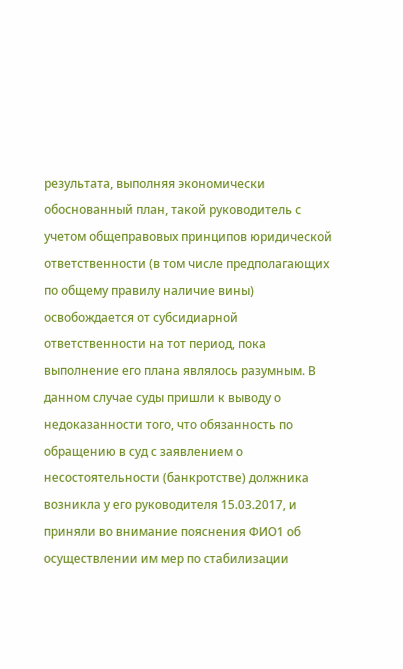результата, выполняя экономически обоснованный план, такой руководитель с учетом общеправовых принципов юридической ответственности (в том числе предполагающих по общему правилу наличие вины) освобождается от субсидиарной ответственности на тот период, пока выполнение его плана являлось разумным. В данном случае суды пришли к выводу о недоказанности того, что обязанность по обращению в суд с заявлением о несостоятельности (банкротстве) должника возникла у его руководителя 15.03.2017, и приняли во внимание пояснения ФИО1 об осуществлении им мер по стабилизации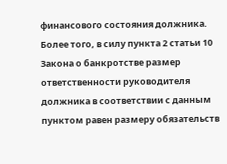финансового состояния должника. Более того, в силу пункта 2 статьи 10 Закона о банкротстве размер ответственности руководителя должника в соответствии с данным пунктом равен размеру обязательств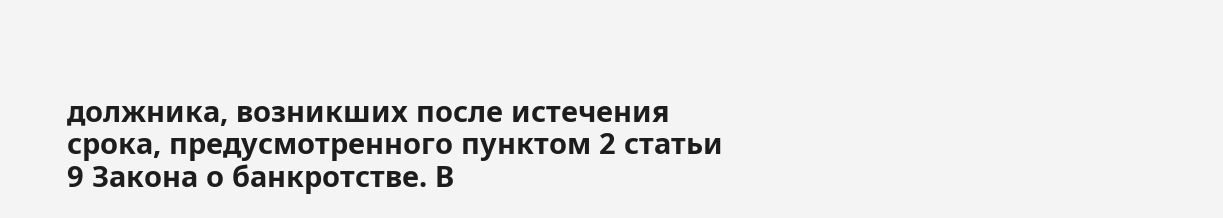должника, возникших после истечения срока, предусмотренного пунктом 2 статьи 9 Закона о банкротстве. В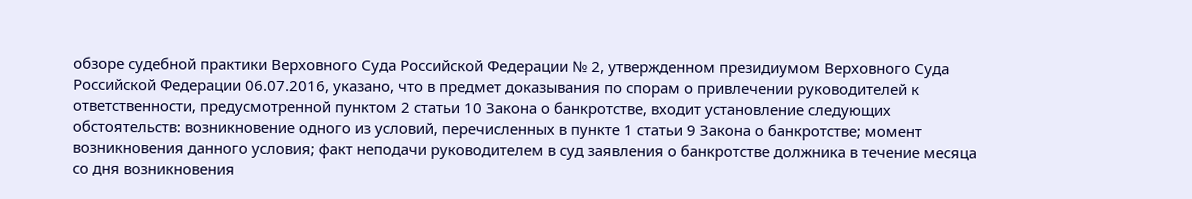обзоре судебной практики Верховного Суда Российской Федерации № 2, утвержденном президиумом Верховного Суда Российской Федерации 06.07.2016, указано, что в предмет доказывания по спорам о привлечении руководителей к ответственности, предусмотренной пунктом 2 статьи 10 Закона о банкротстве, входит установление следующих обстоятельств: возникновение одного из условий, перечисленных в пункте 1 статьи 9 Закона о банкротстве; момент возникновения данного условия; факт неподачи руководителем в суд заявления о банкротстве должника в течение месяца со дня возникновения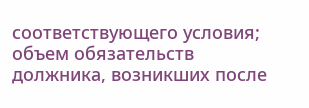соответствующего условия; объем обязательств должника, возникших после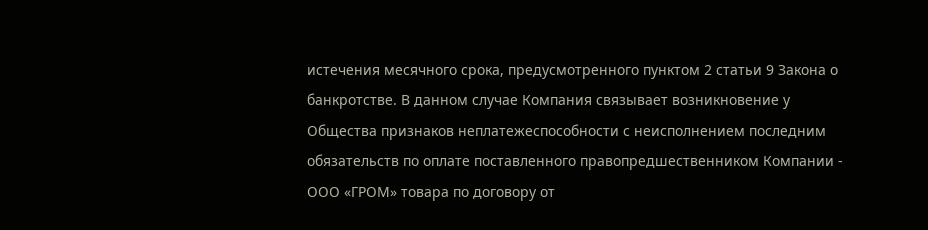истечения месячного срока, предусмотренного пунктом 2 статьи 9 Закона о банкротстве. В данном случае Компания связывает возникновение у Общества признаков неплатежеспособности с неисполнением последним обязательств по оплате поставленного правопредшественником Компании - ООО «ГРОМ» товара по договору от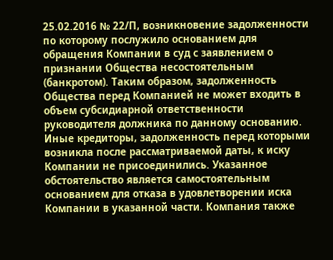25.02.2016 № 22/П, возникновение задолженности по которому послужило основанием для обращения Компании в суд с заявлением о признании Общества несостоятельным (банкротом). Таким образом, задолженность Общества перед Компанией не может входить в объем субсидиарной ответственности руководителя должника по данному основанию. Иные кредиторы, задолженность перед которыми возникла после рассматриваемой даты, к иску Компании не присоединились. Указанное обстоятельство является самостоятельным основанием для отказа в удовлетворении иска Компании в указанной части. Компания также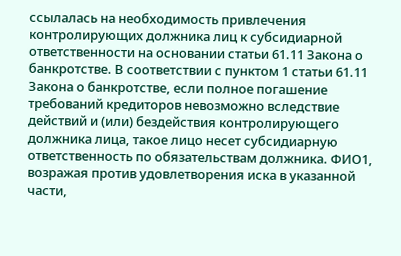ссылалась на необходимость привлечения контролирующих должника лиц к субсидиарной ответственности на основании статьи 61.11 Закона о банкротстве. В соответствии с пунктом 1 статьи 61.11 Закона о банкротстве, если полное погашение требований кредиторов невозможно вследствие действий и (или) бездействия контролирующего должника лица, такое лицо несет субсидиарную ответственность по обязательствам должника. ФИО1, возражая против удовлетворения иска в указанной части,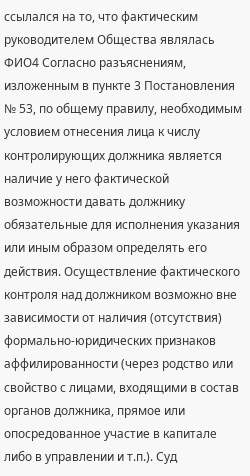ссылался на то, что фактическим руководителем Общества являлась ФИО4 Согласно разъяснениям, изложенным в пункте 3 Постановления № 53, по общему правилу, необходимым условием отнесения лица к числу контролирующих должника является наличие у него фактической возможности давать должнику обязательные для исполнения указания или иным образом определять его действия. Осуществление фактического контроля над должником возможно вне зависимости от наличия (отсутствия) формально-юридических признаков аффилированности (через родство или свойство с лицами, входящими в состав органов должника, прямое или опосредованное участие в капитале либо в управлении и т.п.). Суд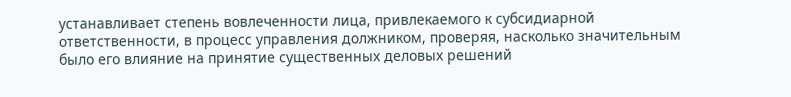устанавливает степень вовлеченности лица, привлекаемого к субсидиарной ответственности, в процесс управления должником, проверяя, насколько значительным было его влияние на принятие существенных деловых решений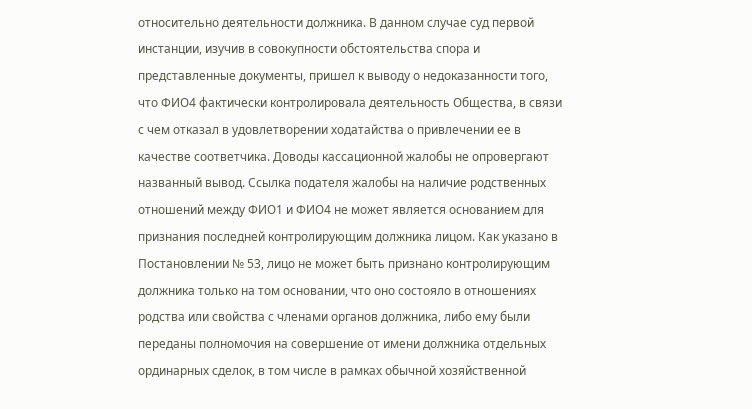относительно деятельности должника. В данном случае суд первой инстанции, изучив в совокупности обстоятельства спора и представленные документы, пришел к выводу о недоказанности того, что ФИО4 фактически контролировала деятельность Общества, в связи с чем отказал в удовлетворении ходатайства о привлечении ее в качестве соответчика. Доводы кассационной жалобы не опровергают названный вывод. Ссылка подателя жалобы на наличие родственных отношений между ФИО1 и ФИО4 не может является основанием для признания последней контролирующим должника лицом. Как указано в Постановлении № 53, лицо не может быть признано контролирующим должника только на том основании, что оно состояло в отношениях родства или свойства с членами органов должника, либо ему были переданы полномочия на совершение от имени должника отдельных ординарных сделок, в том числе в рамках обычной хозяйственной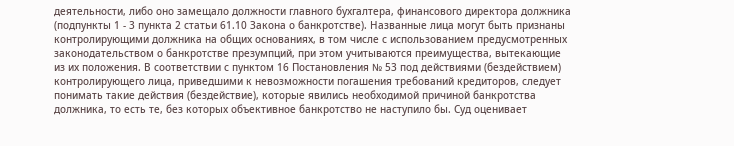деятельности, либо оно замещало должности главного бухгалтера, финансового директора должника (подпункты 1 - 3 пункта 2 статьи 61.10 Закона о банкротстве). Названные лица могут быть признаны контролирующими должника на общих основаниях, в том числе с использованием предусмотренных законодательством о банкротстве презумпций, при этом учитываются преимущества, вытекающие из их положения. В соответствии с пунктом 16 Постановления № 53 под действиями (бездействием) контролирующего лица, приведшими к невозможности погашения требований кредиторов, следует понимать такие действия (бездействие), которые явились необходимой причиной банкротства должника, то есть те, без которых объективное банкротство не наступило бы. Суд оценивает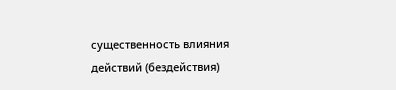существенность влияния действий (бездействия)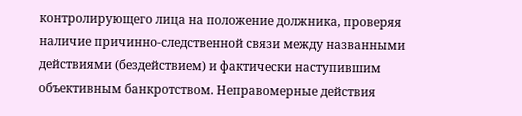контролирующего лица на положение должника, проверяя наличие причинно-следственной связи между названными действиями (бездействием) и фактически наступившим объективным банкротством. Неправомерные действия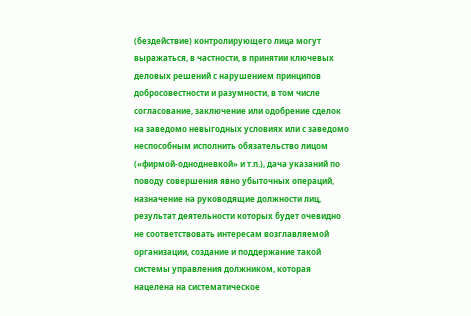(бездействие) контролирующего лица могут выражаться, в частности, в принятии ключевых деловых решений с нарушением принципов добросовестности и разумности, в том числе согласование, заключение или одобрение сделок на заведомо невыгодных условиях или с заведомо неспособным исполнить обязательство лицом («фирмой-однодневкой» и т.п.), дача указаний по поводу совершения явно убыточных операций, назначение на руководящие должности лиц, результат деятельности которых будет очевидно не соответствовать интересам возглавляемой организации, создание и поддержание такой системы управления должником, которая нацелена на систематическое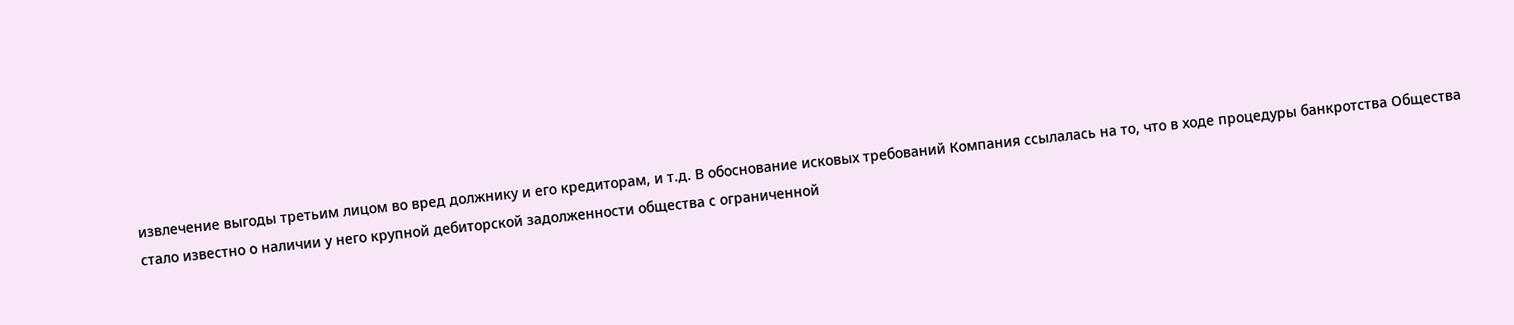извлечение выгоды третьим лицом во вред должнику и его кредиторам, и т.д. В обоснование исковых требований Компания ссылалась на то, что в ходе процедуры банкротства Общества стало известно о наличии у него крупной дебиторской задолженности общества с ограниченной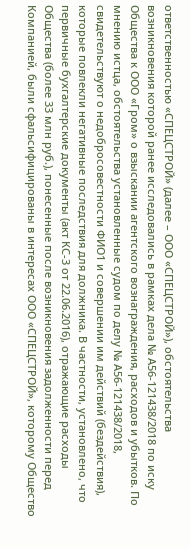ответственностью «СПЕЦСТРОЙ» (далее – ООО «СПЕЦСТРОЙ»), обстоятельства возникновения которой ранее исследовались в рамках дела № А56-121438/2018 по иску Общества к ООО «Гром» о взыскании агентского вознаграждения, расходов и убытков. По мнению истца, обстоятельства установленные судом по делу № А56-121438/2018, свидетельствуют о недобросовестности ФИО1 и совершении им действий (бездействия), которые повлекли негативные последствия для должника. В частности, установлено, что первичные бухгалтерские документы (акт КС-3 от 22.06.2016), отражающие расходы Общества (более 33 млн руб.), понесенные после возникновения задолженности перед Компанией, были сфальсифицированы в интересах ООО «СПЕЦСТРОЙ», которому Общество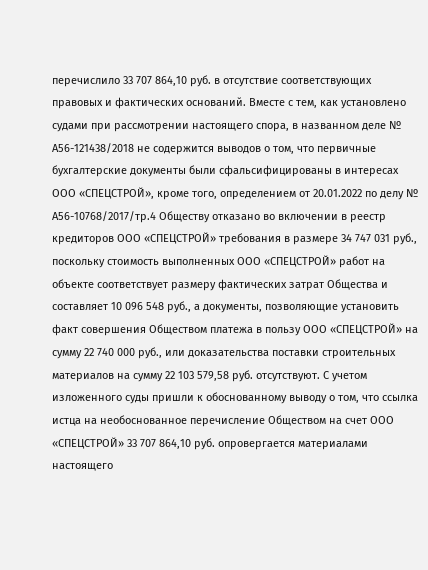перечислило 33 707 864,10 руб. в отсутствие соответствующих правовых и фактических оснований. Вместе с тем, как установлено судами при рассмотрении настоящего спора, в названном деле № А56-121438/2018 не содержится выводов о том, что первичные бухгалтерские документы были сфальсифицированы в интересах ООО «СПЕЦСТРОЙ», кроме того, определением от 20.01.2022 по делу № А56-10768/2017/тр.4 Обществу отказано во включении в реестр кредиторов ООО «СПЕЦСТРОЙ» требования в размере 34 747 031 руб., поскольку стоимость выполненных ООО «СПЕЦСТРОЙ» работ на объекте соответствует размеру фактических затрат Общества и составляет 10 096 548 руб., а документы, позволяющие установить факт совершения Обществом платежа в пользу ООО «СПЕЦСТРОЙ» на сумму 22 740 000 руб., или доказательства поставки строительных материалов на сумму 22 103 579,58 руб. отсутствуют. С учетом изложенного суды пришли к обоснованному выводу о том, что ссылка истца на необоснованное перечисление Обществом на счет ООО «СПЕЦСТРОЙ» 33 707 864,10 руб. опровергается материалами настоящего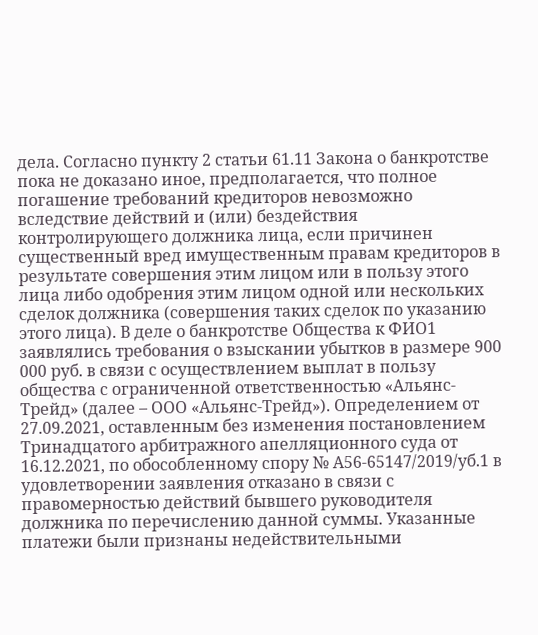дела. Согласно пункту 2 статьи 61.11 Закона о банкротстве пока не доказано иное, предполагается, что полное погашение требований кредиторов невозможно вследствие действий и (или) бездействия контролирующего должника лица, если причинен существенный вред имущественным правам кредиторов в результате совершения этим лицом или в пользу этого лица либо одобрения этим лицом одной или нескольких сделок должника (совершения таких сделок по указанию этого лица). В деле о банкротстве Общества к ФИО1 заявлялись требования о взыскании убытков в размере 900 000 руб. в связи с осуществлением выплат в пользу общества с ограниченной ответственностью «Альянс-Трейд» (далее – ООО «Альянс-Трейд»). Определением от 27.09.2021, оставленным без изменения постановлением Тринадцатого арбитражного апелляционного суда от 16.12.2021, по обособленному спору № А56-65147/2019/уб.1 в удовлетворении заявления отказано в связи с правомерностью действий бывшего руководителя должника по перечислению данной суммы. Указанные платежи были признаны недействительными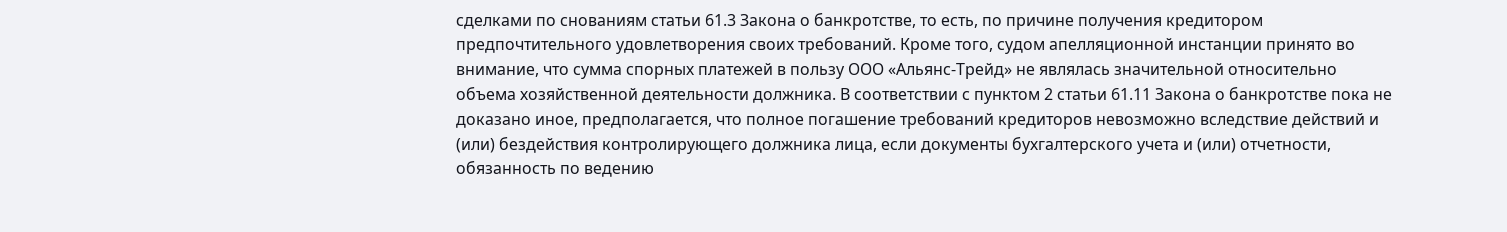сделками по снованиям статьи 61.3 Закона о банкротстве, то есть, по причине получения кредитором предпочтительного удовлетворения своих требований. Кроме того, судом апелляционной инстанции принято во внимание, что сумма спорных платежей в пользу ООО «Альянс-Трейд» не являлась значительной относительно объема хозяйственной деятельности должника. В соответствии с пунктом 2 статьи 61.11 Закона о банкротстве пока не доказано иное, предполагается, что полное погашение требований кредиторов невозможно вследствие действий и (или) бездействия контролирующего должника лица, если документы бухгалтерского учета и (или) отчетности, обязанность по ведению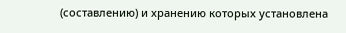(составлению) и хранению которых установлена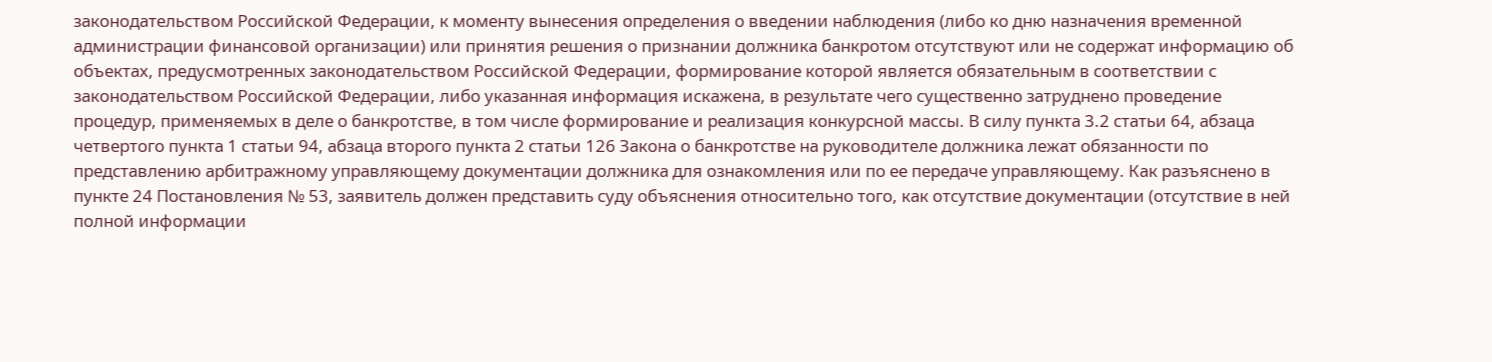законодательством Российской Федерации, к моменту вынесения определения о введении наблюдения (либо ко дню назначения временной администрации финансовой организации) или принятия решения о признании должника банкротом отсутствуют или не содержат информацию об объектах, предусмотренных законодательством Российской Федерации, формирование которой является обязательным в соответствии с законодательством Российской Федерации, либо указанная информация искажена, в результате чего существенно затруднено проведение процедур, применяемых в деле о банкротстве, в том числе формирование и реализация конкурсной массы. В силу пункта 3.2 статьи 64, абзаца четвертого пункта 1 статьи 94, абзаца второго пункта 2 статьи 126 Закона о банкротстве на руководителе должника лежат обязанности по представлению арбитражному управляющему документации должника для ознакомления или по ее передаче управляющему. Как разъяснено в пункте 24 Постановления № 53, заявитель должен представить суду объяснения относительно того, как отсутствие документации (отсутствие в ней полной информации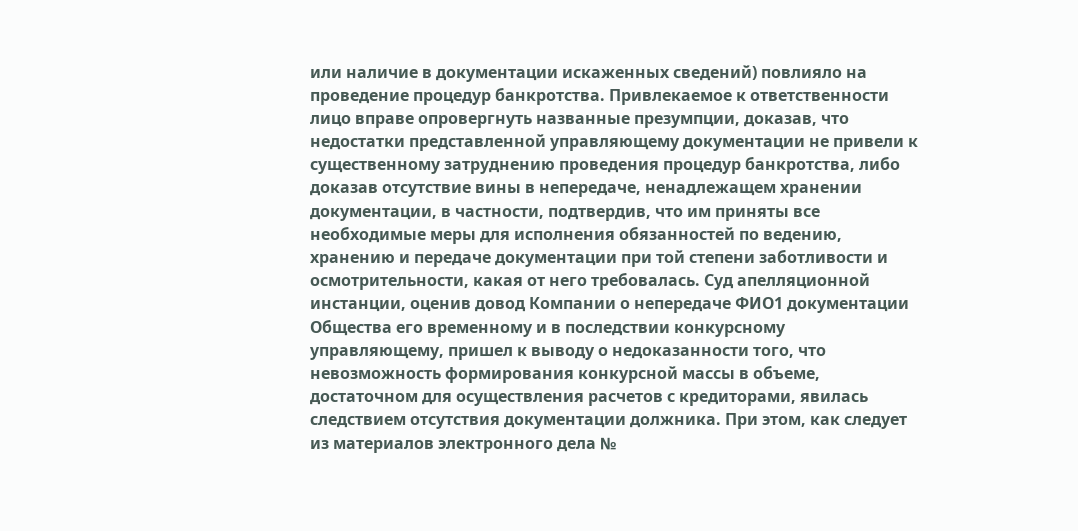или наличие в документации искаженных сведений) повлияло на проведение процедур банкротства. Привлекаемое к ответственности лицо вправе опровергнуть названные презумпции, доказав, что недостатки представленной управляющему документации не привели к существенному затруднению проведения процедур банкротства, либо доказав отсутствие вины в непередаче, ненадлежащем хранении документации, в частности, подтвердив, что им приняты все необходимые меры для исполнения обязанностей по ведению, хранению и передаче документации при той степени заботливости и осмотрительности, какая от него требовалась. Суд апелляционной инстанции, оценив довод Компании о непередаче ФИО1 документации Общества его временному и в последствии конкурсному управляющему, пришел к выводу о недоказанности того, что невозможность формирования конкурсной массы в объеме, достаточном для осуществления расчетов с кредиторами, явилась следствием отсутствия документации должника. При этом, как следует из материалов электронного дела №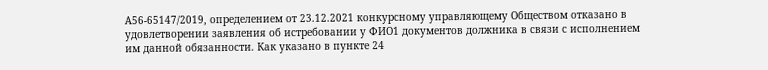А56-65147/2019, определением от 23.12.2021 конкурсному управляющему Обществом отказано в удовлетворении заявления об истребовании у ФИО1 документов должника в связи с исполнением им данной обязанности. Как указано в пункте 24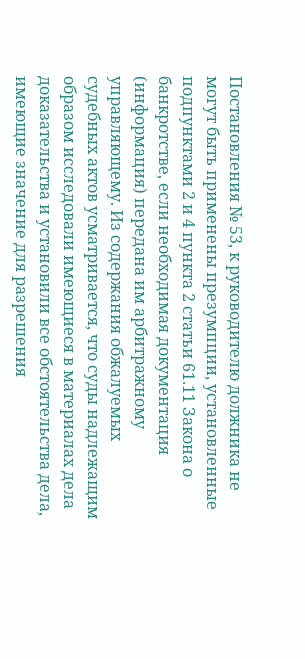Постановления № 53, к руководителю должника не могут быть применены презумпции, установленные подпунктами 2 и 4 пункта 2 статьи 61.11 Закона о банкротстве, если необходимая документация (информация) передана им арбитражному управляющему. Из содержания обжалуемых судебных актов усматривается, что суды надлежащим образом исследовали имеющиеся в материалах дела доказательства и установили все обстоятельства дела, имеющие значение для разрешения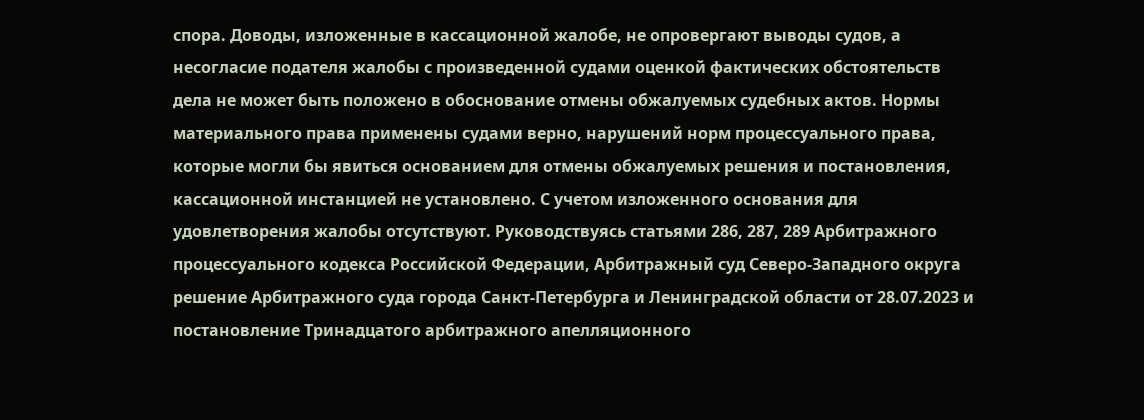спора. Доводы, изложенные в кассационной жалобе, не опровергают выводы судов, а несогласие подателя жалобы с произведенной судами оценкой фактических обстоятельств дела не может быть положено в обоснование отмены обжалуемых судебных актов. Нормы материального права применены судами верно, нарушений норм процессуального права, которые могли бы явиться основанием для отмены обжалуемых решения и постановления, кассационной инстанцией не установлено. С учетом изложенного основания для удовлетворения жалобы отсутствуют. Руководствуясь статьями 286, 287, 289 Арбитражного процессуального кодекса Российской Федерации, Арбитражный суд Северо-Западного округа решение Арбитражного суда города Санкт-Петербурга и Ленинградской области от 28.07.2023 и постановление Тринадцатого арбитражного апелляционного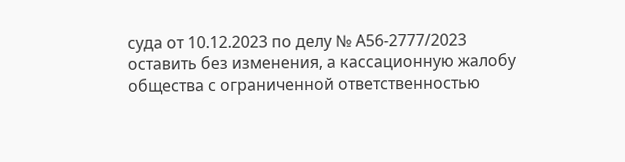суда от 10.12.2023 по делу № А56-2777/2023 оставить без изменения, а кассационную жалобу общества с ограниченной ответственностью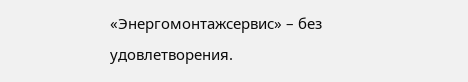«Энергомонтажсервис» – без удовлетворения.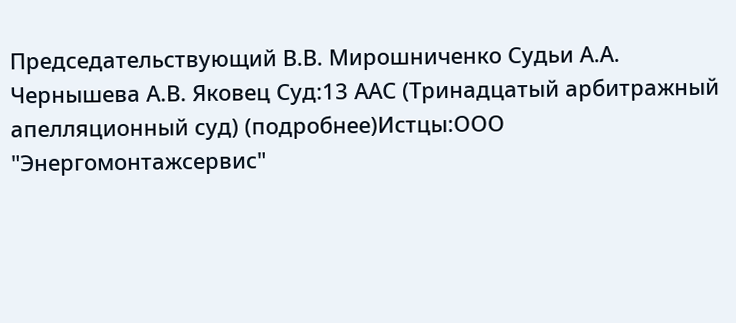Председательствующий В.В. Мирошниченко Судьи А.А. Чернышева А.В. Яковец Суд:13 ААС (Тринадцатый арбитражный апелляционный суд) (подробнее)Истцы:ООО "Энергомонтажсервис"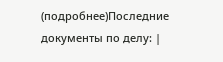(подробнее)Последние документы по делу: |